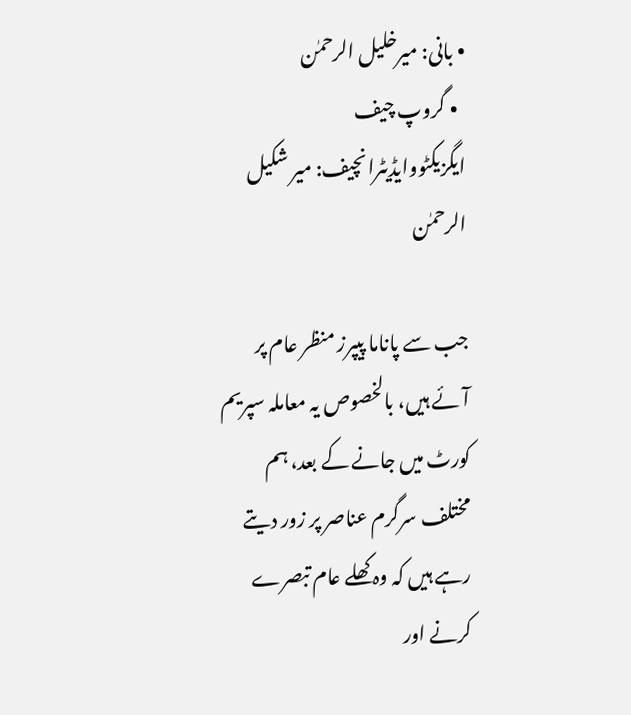• بانی: میرخلیل الرحمٰن
  • گروپ چیف ایگزیکٹووایڈیٹرانچیف: میر شکیل الرحمٰن

جب سے پاناما پیپرز منظر عام پر آئے ہیں، بالخصوص یہ معاملہ سپریم کورٹ میں جانے کے بعد، ہم مختلف سرگرم عناصر پر زور دیتے رہے ہیں کہ وہ کھلے عام تبصرے کرنے اور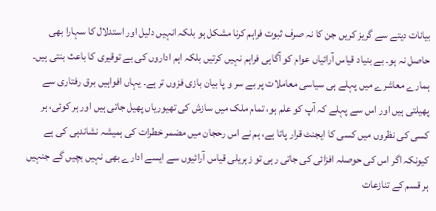بیانات دیتے سے گریز کریں جن کا نہ صرف ثبوت فراہم کرنا مشکل ہو بلکہ انہیں دلیل اور استدلال کا سہارا بھی حاصل نہ ہو۔ بے بنیاد قیاس آرائیاں عوام کو آگاہی فراہم نہیں کرتیں بلکہ اہم اداروں کی بے توقیری کا باعث بنتی ہیں۔ ہمارے معاشرے میں پہلے ہی سیاسی معاملات پر بے سر و پا بیان بازی فزوں تر ہے۔ یہاں افواہیں برق رفتاری سے پھیلتی ہیں اور اس سے پہلے کہ آپ کو علم ہو، تمام ملک میں سازش کی تھیوریاں پھیل جاتی ہیں اور ہر کوئی، ہر کسی کی نظروں میں کسی کا ایجنٹ قرار پاتا ہے، ہم نے اس رحجان میں مضمر خطرات کی ہمیشہ نشاندہی کی ہے کیونکہ اگر اس کی حوصلہ افزائی کی جاتی رہی تو زہریلی قیاس آرائیوں سے ایسے ادارے بھی نہیں بچیں گے جنہیں ہر قسم کے تنازعات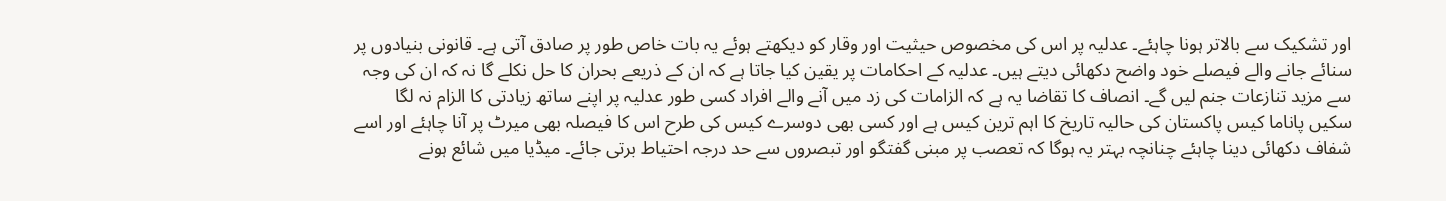اور تشکیک سے بالاتر ہونا چاہئے۔ عدلیہ پر اس کی مخصوص حیثیت اور وقار کو دیکھتے ہوئے یہ بات خاص طور پر صادق آتی ہے۔ قانونی بنیادوں پر سنائے جانے والے فیصلے خود واضح دکھائی دیتے ہیں۔ عدلیہ کے احکامات پر یقین کیا جاتا ہے کہ ان کے ذریعے بحران کا حل نکلے گا نہ کہ ان کی وجہ سے مزید تنازعات جنم لیں گے۔ انصاف کا تقاضا یہ ہے کہ الزامات کی زد میں آنے والے افراد کسی طور عدلیہ پر اپنے ساتھ زیادتی کا الزام نہ لگا سکیں پاناما کیس پاکستان کی حالیہ تاریخ کا اہم ترین کیس ہے اور کسی بھی دوسرے کیس کی طرح اس کا فیصلہ بھی میرٹ پر آنا چاہئے اور اسے شفاف دکھائی دینا چاہئے چنانچہ بہتر یہ ہوگا کہ تعصب پر مبنی گفتگو اور تبصروں سے حد درجہ احتیاط برتی جائے۔ میڈیا میں شائع ہونے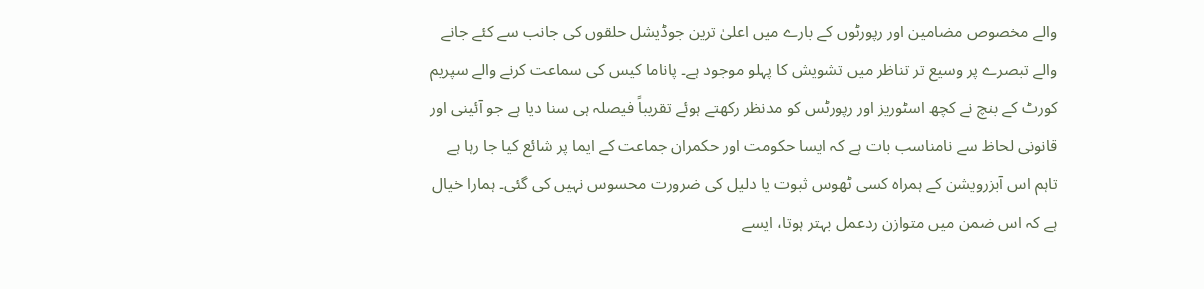والے مخصوص مضامین اور رپورٹوں کے بارے میں اعلیٰ ترین جوڈیشل حلقوں کی جانب سے کئے جانے والے تبصرے پر وسیع تر تناظر میں تشویش کا پہلو موجود ہے۔ پاناما کیس کی سماعت کرنے والے سپریم کورٹ کے بنچ نے کچھ اسٹوریز اور رپورٹس کو مدنظر رکھتے ہوئے تقریباً فیصلہ ہی سنا دیا ہے جو آئینی اور قانونی لحاظ سے نامناسب بات ہے کہ ایسا حکومت اور حکمران جماعت کے ایما پر شائع کیا جا رہا ہے تاہم اس آبزرویشن کے ہمراہ کسی ٹھوس ثبوت یا دلیل کی ضرورت محسوس نہیں کی گئی۔ ہمارا خیال ہے کہ اس ضمن میں متوازن ردعمل بہتر ہوتا، ایسے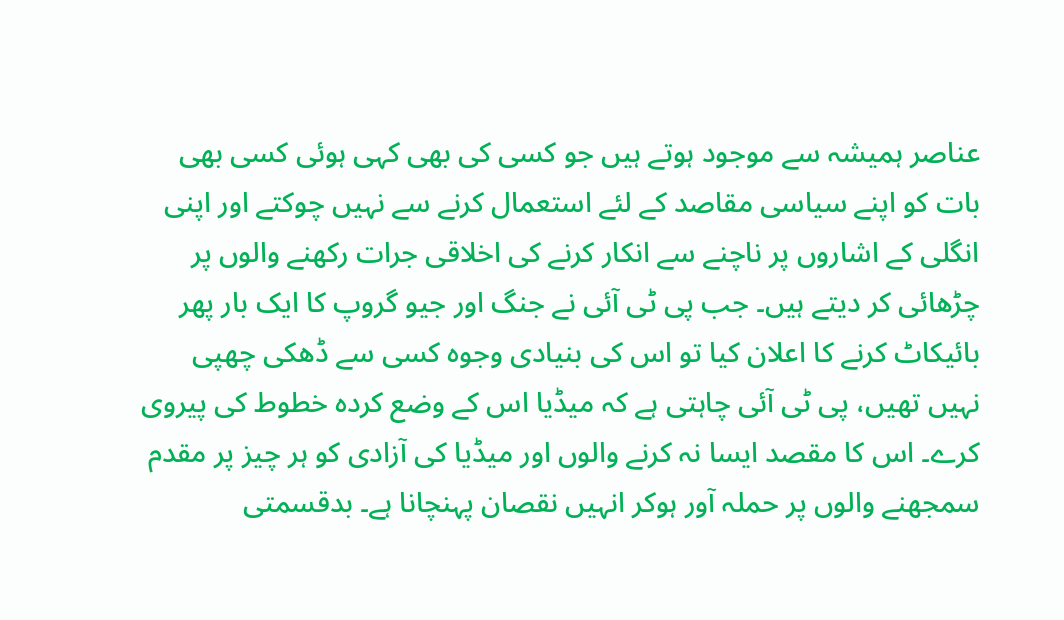عناصر ہمیشہ سے موجود ہوتے ہیں جو کسی کی بھی کہی ہوئی کسی بھی بات کو اپنے سیاسی مقاصد کے لئے استعمال کرنے سے نہیں چوکتے اور اپنی انگلی کے اشاروں پر ناچنے سے انکار کرنے کی اخلاقی جرات رکھنے والوں پر چڑھائی کر دیتے ہیں۔ جب پی ٹی آئی نے جنگ اور جیو گروپ کا ایک بار پھر بائیکاٹ کرنے کا اعلان کیا تو اس کی بنیادی وجوہ کسی سے ڈھکی چھپی نہیں تھیں، پی ٹی آئی چاہتی ہے کہ میڈیا اس کے وضع کردہ خطوط کی پیروی کرے۔ اس کا مقصد ایسا نہ کرنے والوں اور میڈیا کی آزادی کو ہر چیز پر مقدم سمجھنے والوں پر حملہ آور ہوکر انہیں نقصان پہنچانا ہے۔ بدقسمتی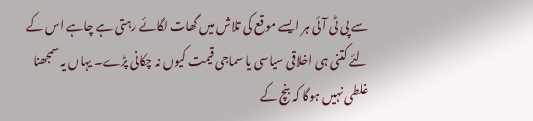سے پی ٹی آئی ہر ایسے موقع کی تلاش میں گھات لگائے رہتی ہے چاہے اس کے لئے کتنی ہی اخلاقی سیاسی یا سماجی قیمت کیوں نہ چکانی پڑے۔ یہاں یہ سمجھنا غلطی نہیں ہوگا کہ بنچ کے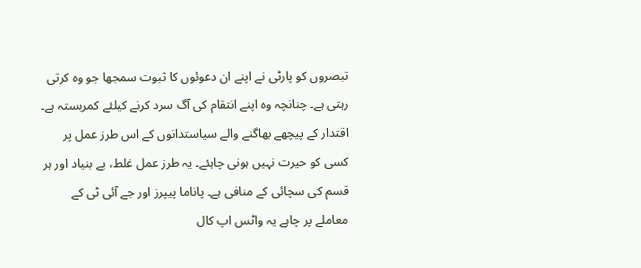تبصروں کو پارٹی نے اپنے ان دعوئوں کا ثبوت سمجھا جو وہ کرتی رہتی ہے۔ چنانچہ وہ اپنے انتقام کی آگ سرد کرنے کیلئے کمربستہ ہے۔ اقتدار کے پیچھے بھاگنے والے سیاستدانوں کے اس طرز عمل پر کسی کو حیرت نہیں ہونی چاہئے۔ یہ طرز عمل غلط، بے بنیاد اور ہر قسم کی سچائی کے منافی ہے۔ پاناما پیپرز اور جے آئی ٹی کے معاملے پر چاہے یہ واٹس اپ کال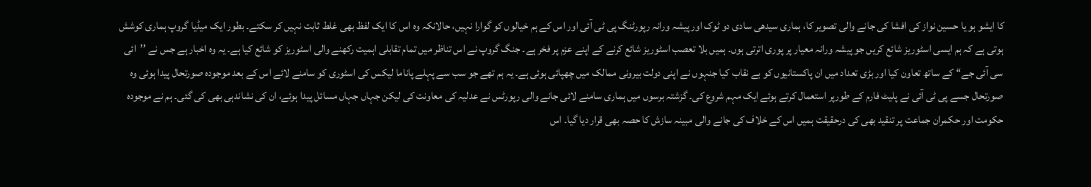کا ایشو ہو یا حسین نواز کی افشا کی جانے والی تصویر کا، ہماری سیدھی سادی دو ٹوک اور پیشہ ورانہ رپورٹنگ پی ٹی آئی اور اس کے ہم خیالوں کو گوارا نہیں، حالانکہ وہ اس کا ایک لفظ بھی غلط ثابت نہیں کر سکتے۔ بطور ایک میڈیا گروپ ہماری کوشش ہوتی ہے کہ ہم ایسی اسٹوریز شائع کریں جو پیشہ ورانہ معیار پر پوری اترتی ہوں۔ ہمیں بلا تعصب اسٹوریز شائع کرنے کے اپنے عزم پر فخر ہے۔ جنگ گروپ نے اس تناظر میں تمام تقابلی اہمیت رکھنے والی اسٹوریز کو شائع کیا ہے۔ یہ وہ اخبار ہے جس نے ’’ائی سی آئی جے‘‘ کے ساتھ تعاون کیا اور بڑی تعداد میں ان پاکستانیوں کو بے نقاب کیا جنہوں نے اپنی دولت بیرونی ممالک میں چھپائی ہوئی ہے۔ یہ ہم تھے جو سب سے پہلے پاناما لیکس کی اسٹوری کو سامنے لائے اس کے بعد موجودہ صورتحال پیدا ہوئی وہ صورتحال جسے پی ٹی آئی نے پلیٹ فارم کے طورپر استعمال کرتے ہوئے ایک مہم شروع کی۔ گزشتہ برسوں میں ہماری سامنے لائی جانے والی رپورٹس نے عدلیہ کی معاونت کی لیکن جہاں جہاں مسائل پیدا ہوئے، ان کی نشاندہی بھی کی گئی۔ ہم نے موجودہ حکومت اور حکمران جماعت پر تنقید بھی کی درحقیقت ہمیں اس کے خلاف کی جانے والی مبینہ سازش کا حصہ بھی قرار دیا گیا۔ اس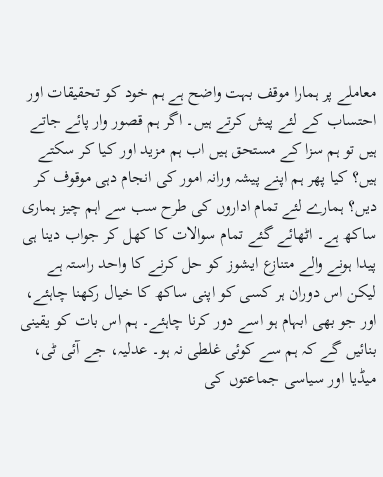معاملے پر ہمارا موقف بہت واضح ہے ہم خود کو تحقیقات اور احتساب کے لئے پیش کرتے ہیں۔ اگر ہم قصور وار پائے جاتے ہیں تو ہم سزا کے مستحق ہیں اب ہم مزید اور کیا کر سکتے ہیں؟ کیا پھر ہم اپنے پیشہ ورانہ امور کی انجام دہی موقوف کر دیں؟ ہمارے لئے تمام اداروں کی طرح سب سے اہم چیز ہماری ساکھ ہے۔ اٹھائے گئے تمام سوالات کا کھل کر جواب دینا ہی پیدا ہونے والے متنازع ایشوز کو حل کرنے کا واحد راستہ ہے لیکن اس دوران ہر کسی کو اپنی ساکھ کا خیال رکھنا چاہئے، اور جو بھی ابہام ہو اسے دور کرنا چاہئے۔ ہم اس بات کو یقینی بنائیں گے کہ ہم سے کوئی غلطی نہ ہو۔ عدلیہ، جے آئی ٹی، میڈیا اور سیاسی جماعتوں کی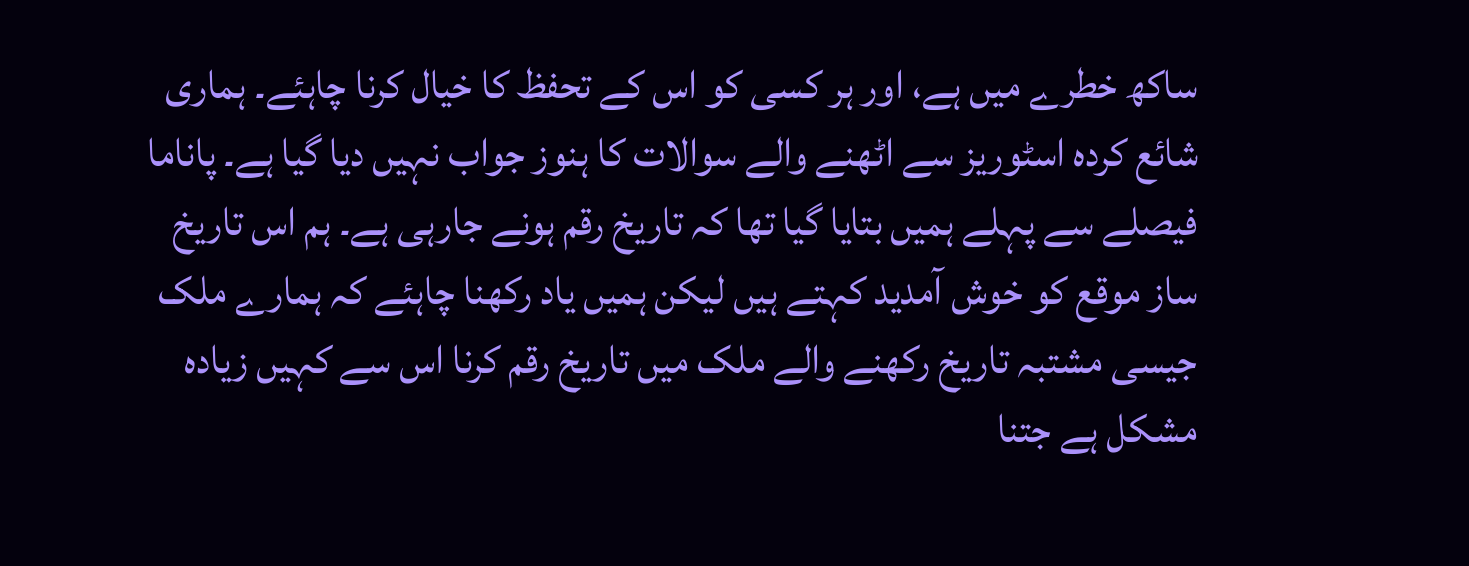ساکھ خطرے میں ہے، اور ہر کسی کو اس کے تحفظ کا خیال کرنا چاہئے۔ ہماری شائع کردہ اسٹوریز سے اٹھنے والے سوالات کا ہنوز جواب نہیں دیا گیا ہے۔ پاناما فیصلے سے پہلے ہمیں بتایا گیا تھا کہ تاریخ رقم ہونے جارہی ہے۔ ہم اس تاریخ ساز موقع کو خوش آمدید کہتے ہیں لیکن ہمیں یاد رکھنا چاہئے کہ ہمارے ملک جیسی مشتبہ تاریخ رکھنے والے ملک میں تاریخ رقم کرنا اس سے کہیں زیادہ مشکل ہے جتنا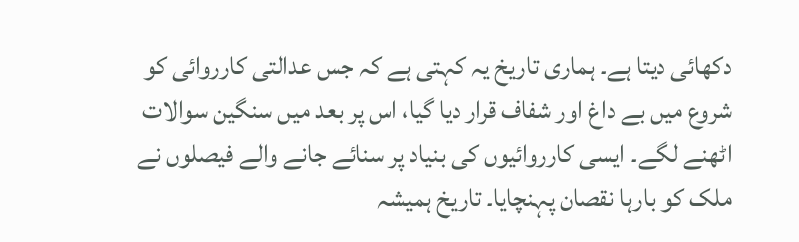دکھائی دیتا ہے۔ ہماری تاریخ یہ کہتی ہے کہ جس عدالتی کارروائی کو شروع میں بے داغ اور شفاف قرار دیا گیا، اس پر بعد میں سنگین سوالات اٹھنے لگے۔ ایسی کارروائیوں کی بنیاد پر سنائے جانے والے فیصلوں نے ملک کو بارہا نقصان پہنچایا۔ تاریخ ہمیشہ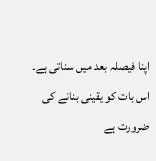اپنا فیصلہ بعد میں سناتی ہے۔ اس بات کو یقینی بنانے کی ضرورت ہے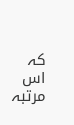کہ اس مرتبہ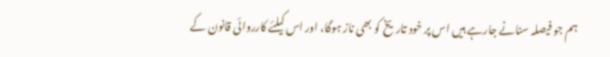ہم جو فیصلہ سنانے جارہے ہیں اس پر خود تاریخ کو بھی ناز ہوگا، اور اس کیلئے کارروائی قانون کے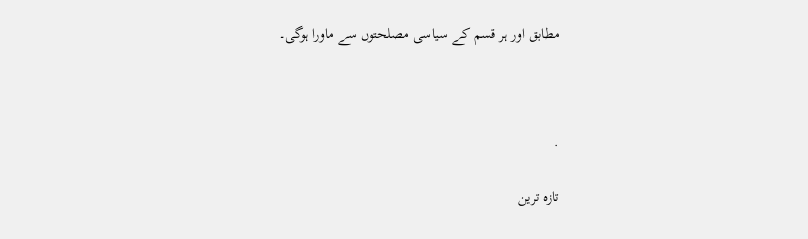مطابق اور ہر قسم کے سیاسی مصلحتوں سے ماورا ہوگی۔



.

تازہ ترین